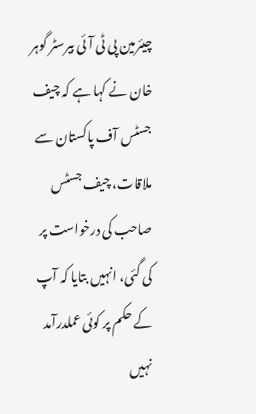چیئرمین پی ٹی آئی بیرسٹر گوہر خان نے کہا ہے کہ چیف جسٹس آف پاکستان سے ملاقات، چیف جسٹس صاحب کی درخواست پر کی گئی، انہیں بتایا کہ آپ کے حکم پر کوئی عملدرآمد نہیں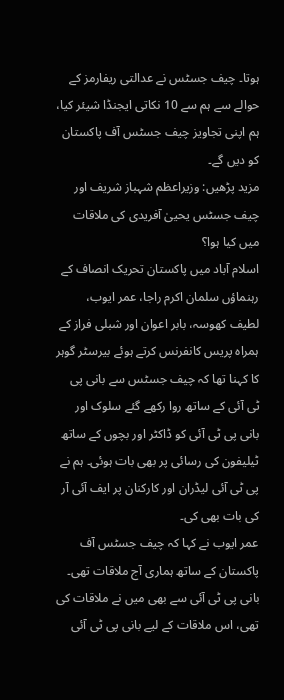ہوتا۔ چیف جسٹس نے عدالتی ریفارمز کے حوالے سے ہم سے 10 نکاتی ایجنڈا شیئر کیا، ہم اپنی تجاویز چیف جسٹس آف پاکستان کو دیں گے۔
مزید پڑھیں: وزیراعظم شہباز شریف اور چیف جسٹس یحییٰ آفریدی کی ملاقات میں کیا ہوا؟
اسلام آباد میں پاکستان تحریک انصاف کے رہنماؤں سلمان اکرم راجا، عمر ایوب، لطیف کھوسہ، بابر اعوان اور شبلی فراز کے ہمراہ پریس کانفرنس کرتے ہوئے بیرسٹر گوہر کا کہنا تھا کہ چیف جسٹس سے بانی پی ٹی آئی کے ساتھ روا رکھے گئے سلوک اور بانی پی ٹی آئی کو ڈاکٹر اور بچوں کے ساتھ ٹیلیفون کی رسائی پر بھی بات ہوئی۔ ہم نے پی ٹی آئی لیڈران اور کارکنان پر ایف آئی آر کی بات بھی کی۔
عمر ایوب نے کہا کہ چیف جسٹس آف پاکستان کے ساتھ ہماری آج ملاقات تھی۔ بانی پی ٹی آئی سے بھی میں نے ملاقات کی تھی، اس ملاقات کے لیے بانی پی ٹی آئی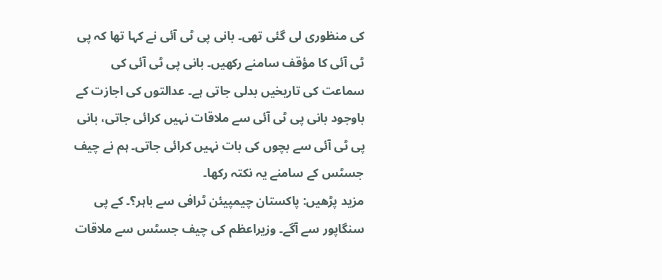کی منظوری لی گئی تھی۔ بانی پی ٹی آئی نے کہا تھا کہ پی ٹی آئی کا مؤقف سامنے رکھیں۔ بانی پی ٹی آئی کی سماعت کی تاریخیں بدلی جاتی ہے۔ عدالتوں کی اجازت کے باوجود بانی پی ٹی آئی سے ملاقات نہیں کرائی جاتی، بانی پی ٹی آئی سے بچوں کی بات نہیں کرائی جاتی۔ ہم نے چیف جسٹس کے سامنے یہ نکتہ رکھا۔
مزید پڑھیں: پاکستان چیمپیئن ٹرافی سے باہر؟۔ کے پی سنگاپور سے آگے۔ وزیراعظم کی چیف جسٹس سے ملاقات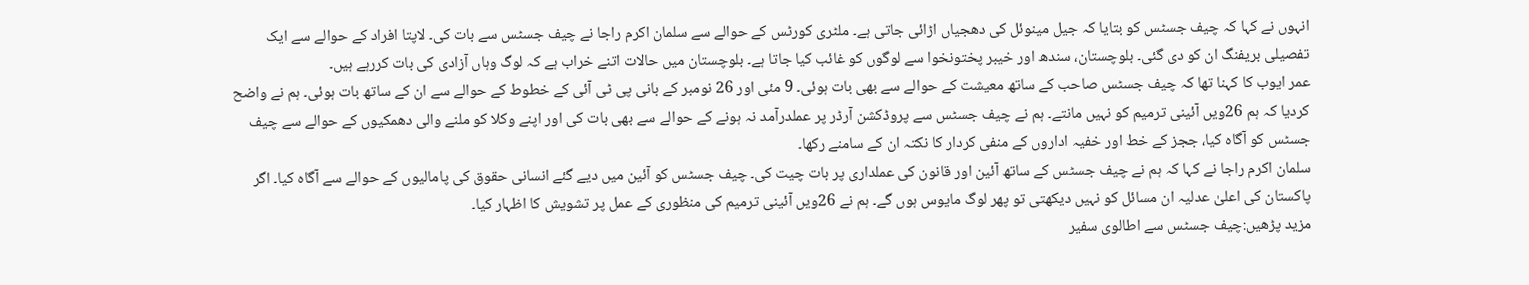انہوں نے کہا کہ چیف جسٹس کو بتایا کہ جیل مینوئل کی دھجیاں اڑائی جاتی ہے۔ ملٹری کورٹس کے حوالے سے سلمان اکرم راجا نے چیف جسٹس سے بات کی۔ لاپتا افراد کے حوالے سے ایک تفصیلی بریفنگ ان کو دی گئی۔ بلوچستان، سندھ اور خیبر پختونخوا سے لوگوں کو غائب کیا جاتا ہے۔ بلوچستان میں حالات اتنے خراب ہے کہ لوگ وہاں آزادی کی بات کررہے ہیں۔
عمر ایوب کا کہنا تھا کہ چیف جسٹس صاحب کے ساتھ معیشت کے حوالے سے بھی بات ہوئی۔ 9 مئی اور 26 نومبر کے بانی پی ٹی آئی کے خطوط کے حوالے سے ان کے ساتھ بات ہوئی۔ ہم نے واضح کردیا کہ ہم 26ویں آئینی ترمیم کو نہیں مانتے۔ ہم نے چیف جسٹس سے پروڈکشن آرڈر پر عملدرآمد نہ ہونے کے حوالے سے بھی بات کی اور اپنے وکلا کو ملنے والی دھمکیوں کے حوالے سے چیف جسٹس کو آگاہ کیا، ججز کے خط اور خفیہ اداروں کے منفی کردار کا نکتہ ان کے سامنے رکھا۔
سلمان اکرم راجا نے کہا کہ ہم نے چیف جسٹس کے ساتھ آئین اور قانون کی عملداری پر بات چیت کی۔ چیف جسٹس کو آئین میں دیے گئے انسانی حقوق کی پامالیوں کے حوالے سے آگاہ کیا۔ اگر پاکستان کی اعلیٰ عدلیہ ان مسائل کو نہیں دیکھتی تو پھر لوگ مایوس ہوں گے۔ ہم نے 26ویں آئینی ترمیم کی منظوری کے عمل پر تشویش کا اظہار کیا۔
مزید پڑھیں:چیف جسٹس سے اطالوی سفیر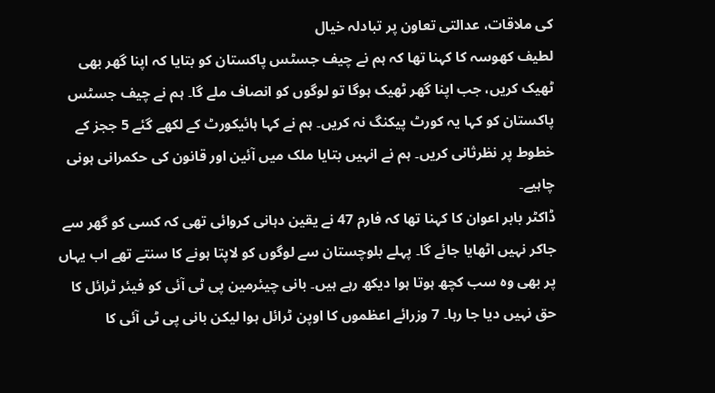کی ملاقات، عدالتی تعاون پر تبادلہ خیال
لطیف کھوسہ کا کہنا تھا کہ ہم نے چیف جسٹس پاکستان کو بتایا کہ اپنا گھر بھی ٹھیک کریں، جب اپنا گھر ٹھیک ہوگا تو لوگوں کو انصاف ملے گا۔ ہم نے چیف جسٹس پاکستان کو کہا یہ کورٹ پیکنگ نہ کریں۔ ہم نے کہا ہائیکورٹ کے لکھے گئے 5 ججز کے خطوط پر نظرثانی کریں۔ ہم نے انہیں بتایا ملک میں آئین اور قانون کی حکمرانی ہونی چاہیے۔
ڈاکٹر بابر اعوان کا کہنا تھا کہ فارم 47 نے یقین دہانی کروائی تھی کہ کسی کو گھر سے جاکر نہیں اٹھایا جائے گا۔ پہلے بلوچستان سے لوگوں کو لاپتا ہونے کا سنتے تھے اب یہاں پر بھی وہ سب کچھ ہوتا ہوا دیکھ رہے ہیں۔ بانی چیئرمین پی ٹی آئی کو فیئر ٹرائل کا حق نہیں دیا جا رہا۔ 7 وزرائے اعظموں کا اوپن ٹرائل ہوا لیکن بانی پی ٹی آئی کا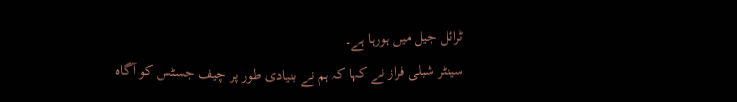ٹرائل جیل میں ہورہا ہے۔
سینٹر شبلی فراز نے کہا کہ ہم نے بنیادی طور پر چیف جسٹس کو آگاہ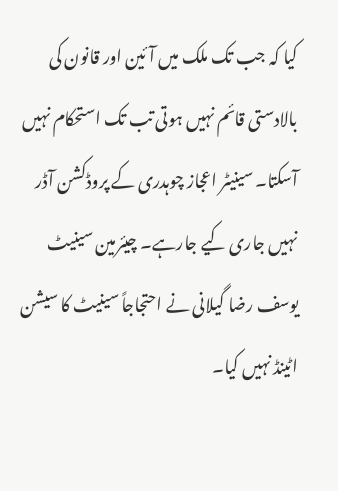کیا کہ جب تک ملک میں آئین اور قانون کی بالادستی قائم نہیں ہوتی تب تک استحکام نہیں آسکتا۔ سینیٹر اعجاز چوہدری کے پروڈکشن آڈر نہیں جاری کیے جارہے۔ چیئرمین سینیٹ یوسف رضا گیلانی نے احتجاجاً سینیٹ کا سیشن اٹینڈ نہیں کیا۔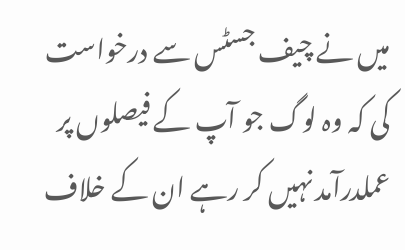میں نے چیف جسٹس سے درخواست کی کہ وہ لوگ جو آپ کے فیصلوں پر عملدرآمد نہیں کر رہے ان کے خلاف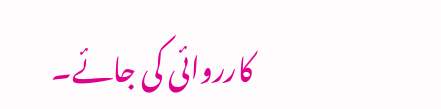کارروائی کی جائے۔